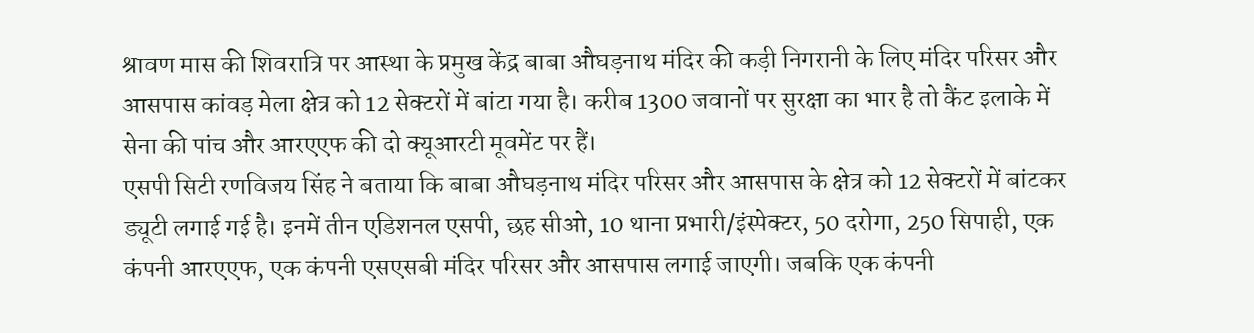श्रावण मास की शिवरात्रि पर आस्था के प्रमुख केंद्र बाबा औघड़नाथ मंदिर की कड़ी निगरानी के लिए मंदिर परिसर और आसपास कांवड़ मेला क्षेत्र को 12 सेक्टरों में बांटा गया है। करीब 1300 जवानों पर सुरक्षा का भार है तो कैंट इलाके में सेना की पांच और आरएएफ की दो क्यूआरटी मूवमेंट पर हैं।
एसपी सिटी रणविजय सिंह ने बताया कि बाबा औघड़नाथ मंदिर परिसर और आसपास के क्षेत्र को 12 सेक्टरों में बांटकर ड्यूटी लगाई गई है। इनमें तीन एडिशनल एसपी, छह सीओ, 10 थाना प्रभारी/इंस्पेक्टर, 50 दरोगा, 250 सिपाही, एक कंपनी आरएएफ, एक कंपनी एसएसबी मंदिर परिसर और आसपास लगाई जाएगी। जबकि एक कंपनी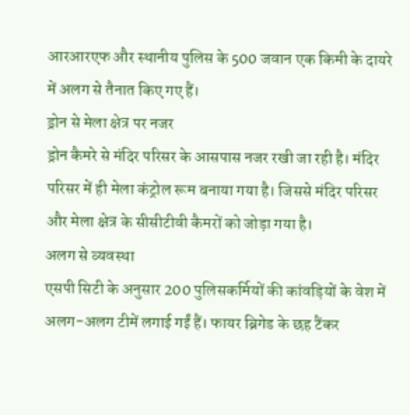आरआरएफ और स्थानीय पुलिस के 500 जवान एक किमी के दायरे में अलग से तैनात किए गए हैं।
ड्रोन से मेला क्षेत्र पर नजर
ड्रोन कैमरे से मंदिर परिसर के आसपास नजर रखी जा रही है। मंदिर परिसर में ही मेला कंट्रोल रूम बनाया गया है। जिससे मंदिर परिसर और मेला क्षेत्र के सीसीटीवी कैमरों को जोड़ा गया है।
अलग से व्यवस्था
एसपी सिटी के अनुसार 200 पुलिसकर्मियों की कांवड़ियों के वेश में अलग-अलग टीमें लगाई गईं हैं। फायर ब्रिगेड के छह टैंकर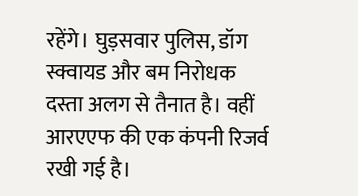रहेंगे। घुड़सवार पुलिस, डॉग स्क्वायड और बम निरोधक दस्ता अलग से तैनात है। वहीं आरएएफ की एक कंपनी रिजर्व रखी गई है।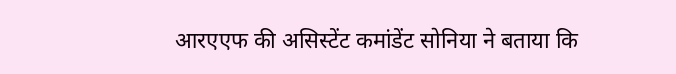आरएएफ की असिस्टेंट कमांडेंट सोनिया ने बताया कि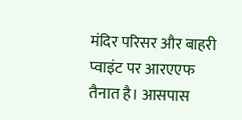मंदिर परिसर और बाहरी प्वाइंट पर आरएएफ तैनात है। आसपास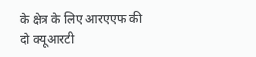के क्षेत्र के लिए आरएएफ की दो क्यूआरटी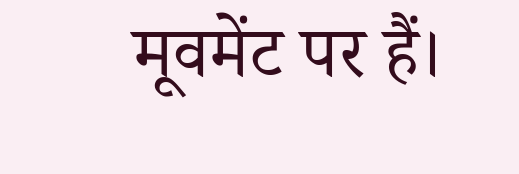मूवमेंट पर हैं।